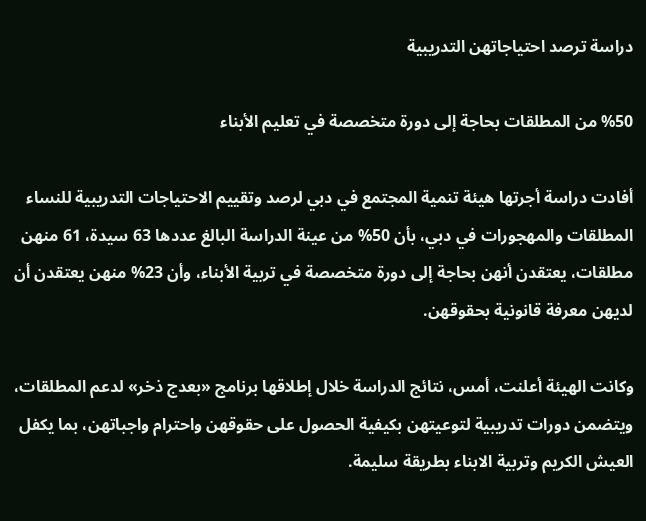دراسة ترصد احتياجاتهن التدريبية

%50 من المطلقات بحاجة إلى دورة متخصصة في تعليم الأبناء

أفادت دراسة أجرتها هيئة تنمية المجتمع في دبي لرصد وتقييم الاحتياجات التدريبية للنساء المطلقات والمهجورات في دبي، بأن 50% من عينة الدراسة البالغ عددها 63 سيدة، 61 منهن مطلقات، يعتقدن أنهن بحاجة إلى دورة متخصصة في تربية الأبناء، وأن 23% منهن يعتقدن أن لديهن معرفة قانونية بحقوقهن.

وكانت الهيئة أعلنت، أمس، نتائج الدراسة خلال إطلاقها برنامج «بعدج ذخر» لدعم المطلقات، ويتضمن دورات تدريبية لتوعيتهن بكيفية الحصول على حقوقهن واحترام واجباتهن، بما يكفل العيش الكريم وتربية الابناء بطريقة سليمة.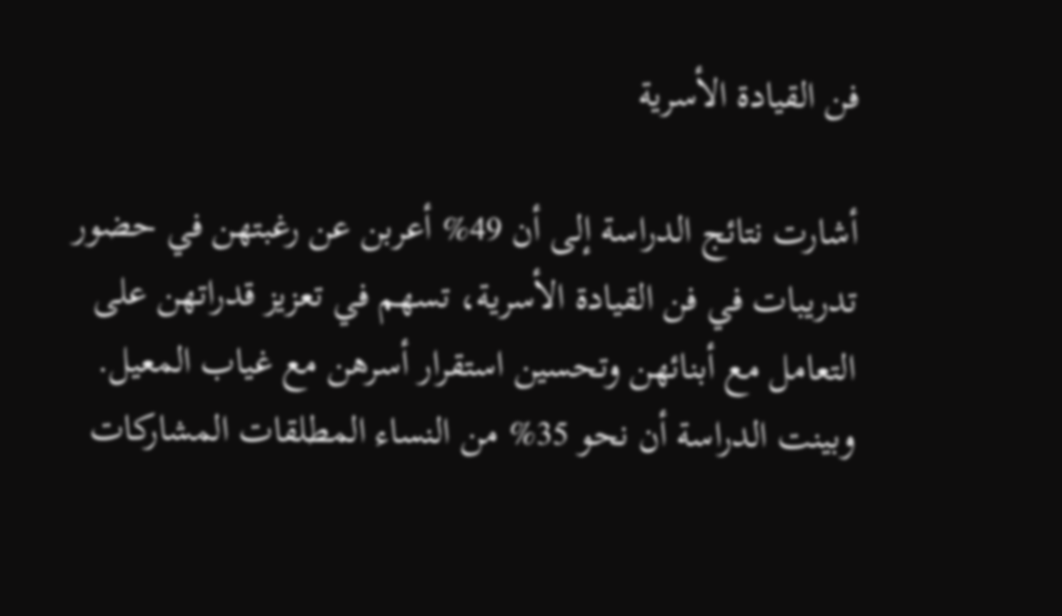فن القيادة الأسرية

أشارت نتائج الدراسة إلى أن 49% أعربن عن رغبتهن في حضور تدريبات في فن القيادة الأسرية، تسهم في تعزيز قدراتهن على التعامل مع أبنائهن وتحسين استقرار أسرهن مع غياب المعيل. وبينت الدراسة أن نحو 35% من النساء المطلقات المشاركات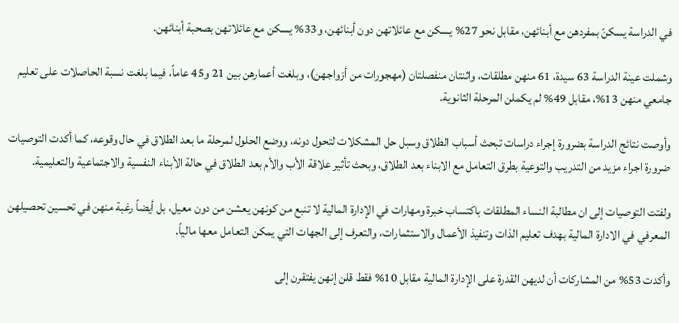في الدراسة يسكنّ بمفردهن مع أبنائهن، مقابل نحو 27% يسكن مع عائلاتهن دون أبنائهن، و33% يسكن مع عائلاتهن بصحبة أبنائهن.

وشملت عينة الدراسة 63 سيدة، 61 منهن مطلقات، واثنتان منفصلتان (مهجورات من أزواجهن)، وبلغت أعمارهن بين 21 و45 عاماً، فيما بلغت نسبة الحاصلات على تعليم جامعي منهن 13%، مقابل 49% لم يكملن المرحلة الثانوية.

وأوصت نتائج الدراسة بضرورة إجراء دراسات تبحث أسباب الطلاق وسبل حل المشكلات لتحول دونه، ووضع الحلول لمرحلة ما بعد الطلاق في حال وقوعه، كما أكدت التوصيات ضرورة اجراء مزيد من التدريب والتوعية بطرق التعامل مع الابناء بعد الطلاق، وبحث تأثير علاقة الأب والأم بعد الطلاق في حالة الأبناء النفسية والاجتماعية والتعليمية.

ولفتت التوصيات إلى ان مطالبة النساء المطلقات باكتساب خبرة ومهارات في الإدارة المالية لا تنبع من كونهن يعشن من دون معيل، بل أيضاً رغبة منهن في تحسين تحصيلهن المعرفي في الادارة المالية بهدف تعليم الذات وتنفيذ الأعمال والاستثمارات، والتعرف إلى الجهات التي يمكن التعامل معها مالياً.

وأكدت 53% من المشاركات أن لديهن القدرة على الإدارة المالية مقابل 10% فقط قلن إنهن يفتقرن إلى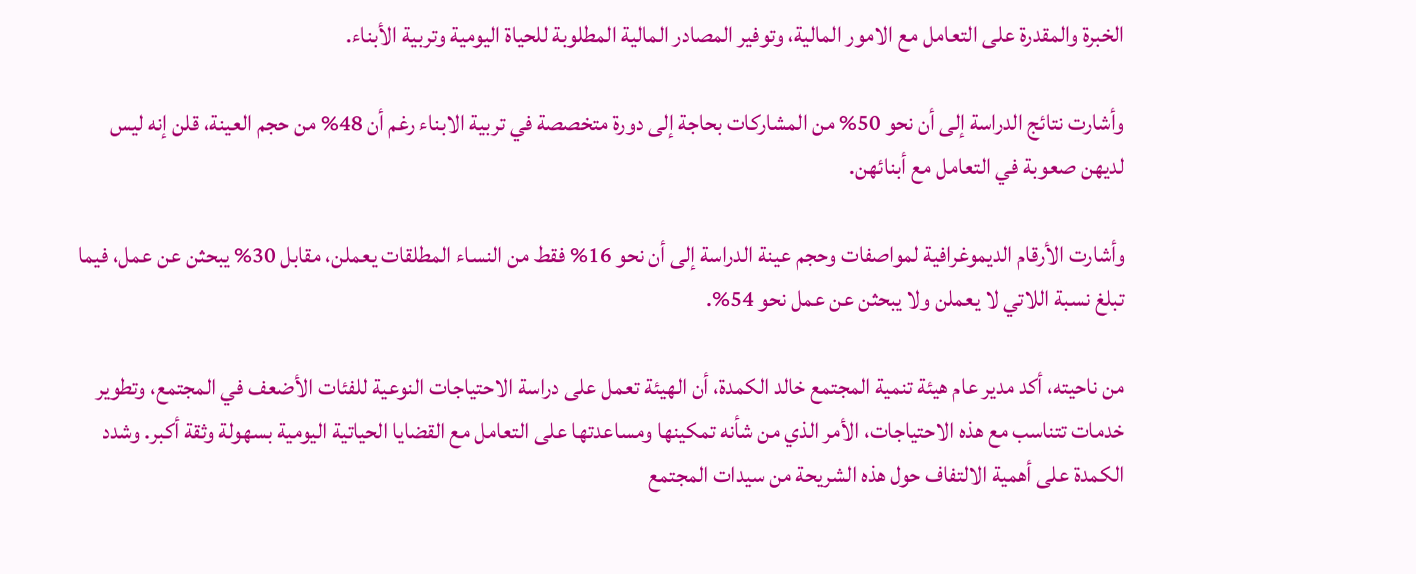الخبرة والمقدرة على التعامل مع الامور المالية، وتوفير المصادر المالية المطلوبة للحياة اليومية وتربية الأبناء.

وأشارت نتائج الدراسة إلى أن نحو 50% من المشاركات بحاجة إلى دورة متخصصة في تربية الابناء رغم أن 48% من حجم العينة، قلن إنه ليس لديهن صعوبة في التعامل مع أبنائهن.

وأشارت الأرقام الديموغرافية لمواصفات وحجم عينة الدراسة إلى أن نحو 16% فقط من النساء المطلقات يعملن، مقابل 30% يبحثن عن عمل، فيما تبلغ نسبة اللاتي لا يعملن ولا يبحثن عن عمل نحو 54%.

من ناحيته، أكد مدير عام هيئة تنمية المجتمع خالد الكمدة، أن الهيئة تعمل على دراسة الاحتياجات النوعية للفئات الأضعف في المجتمع، وتطوير خدمات تتناسب مع هذه الاحتياجات، الأمر الذي من شأنه تمكينها ومساعدتها على التعامل مع القضايا الحياتية اليومية بسهولة وثقة أكبر. وشدد الكمدة على أهمية الالتفاف حول هذه الشريحة من سيدات المجتمع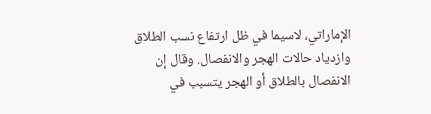الإماراتي، لاسيما في ظل ارتفاع نسب الطلاق وازدياد حالات الهجر والانفصال. وقال إن الانفصال بالطلاق أو الهجر يتسبب في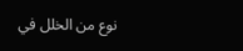نوع من الخلل في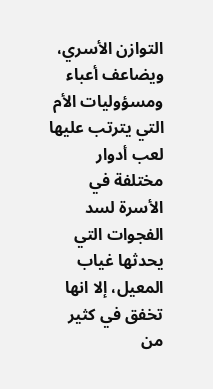التوازن الأسري، ويضاعف أعباء ومسؤوليات الأم التي يترتب عليها لعب أدوار مختلفة في الأسرة لسد الفجوات التي يحدثها غياب المعيل، إلا انها تخفق في كثير من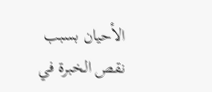الأحيان بسبب نقص الخبرة في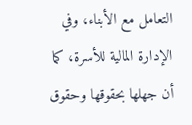التعامل مع الأبناء، وفي الإدارة المالية للأسرة، كما أن جهلها بحقوقها وحقوق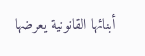أبنائها القانونية يعرضها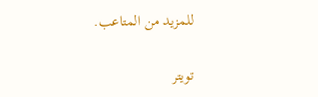للمزيد من المتاعب.

تويتر